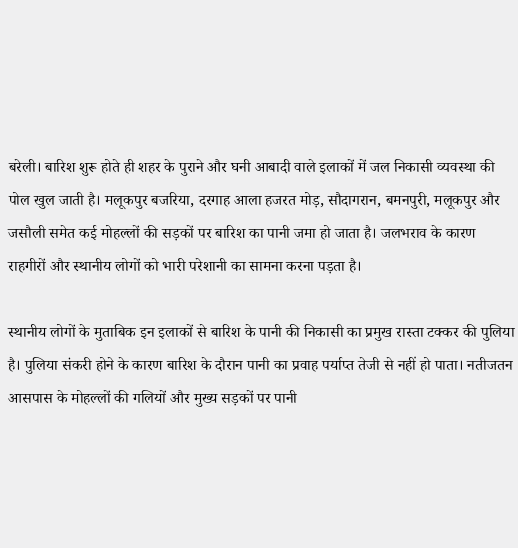बरेली। बारिश शुरू होते ही शहर के पुराने और घनी आबादी वाले इलाकों में जल निकासी व्यवस्था की पोल खुल जाती है। मलूकपुर बजरिया, दरगाह आला हजरत मोड़, सौदागरान, बमनपुरी, मलूकपुर और जसौली समेत कई मोहल्लों की सड़कों पर बारिश का पानी जमा हो जाता है। जलभराव के कारण राहगीरों और स्थानीय लोगों को भारी परेशानी का सामना करना पड़ता है।

स्थानीय लोगों के मुताबिक इन इलाकों से बारिश के पानी की निकासी का प्रमुख रास्ता टक्कर की पुलिया है। पुलिया संकरी होने के कारण बारिश के दौरान पानी का प्रवाह पर्याप्त तेजी से नहीं हो पाता। नतीजतन आसपास के मोहल्लों की गलियों और मुख्य सड़कों पर पानी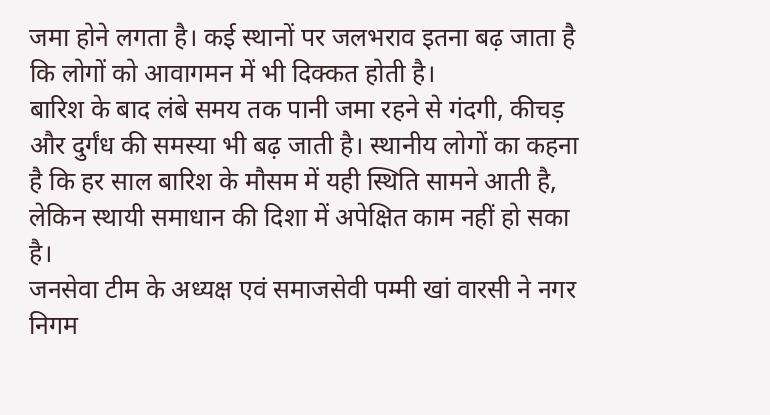जमा होने लगता है। कई स्थानों पर जलभराव इतना बढ़ जाता है कि लोगों को आवागमन में भी दिक्कत होती है।
बारिश के बाद लंबे समय तक पानी जमा रहने से गंदगी, कीचड़ और दुर्गंध की समस्या भी बढ़ जाती है। स्थानीय लोगों का कहना है कि हर साल बारिश के मौसम में यही स्थिति सामने आती है, लेकिन स्थायी समाधान की दिशा में अपेक्षित काम नहीं हो सका है।
जनसेवा टीम के अध्यक्ष एवं समाजसेवी पम्मी खां वारसी ने नगर निगम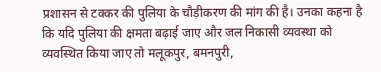प्रशासन से टक्कर की पुलिया के चौड़ीकरण की मांग की है। उनका कहना है कि यदि पुलिया की क्षमता बढ़ाई जाए और जल निकासी व्यवस्था को व्यवस्थित किया जाए तो मलूकपुर, बमनपुरी,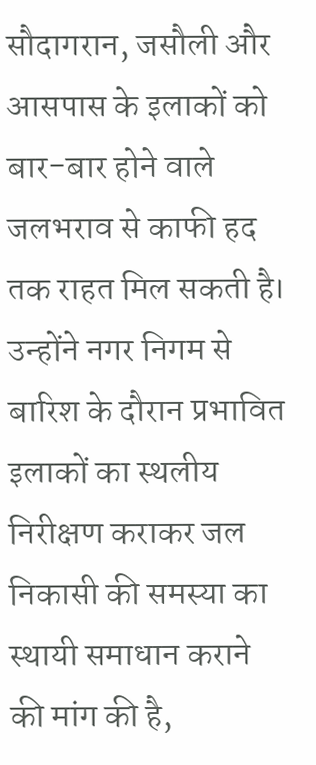सौदागरान, जसौली और आसपास के इलाकों को बार-बार होने वाले जलभराव से काफी हद तक राहत मिल सकती है।
उन्होंने नगर निगम से बारिश के दौरान प्रभावित इलाकों का स्थलीय निरीक्षण कराकर जल निकासी की समस्या का स्थायी समाधान कराने की मांग की है,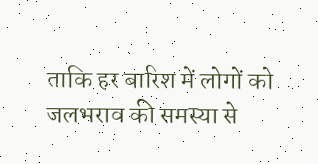ताकि हर बारिश में लोगों को जलभराव की समस्या से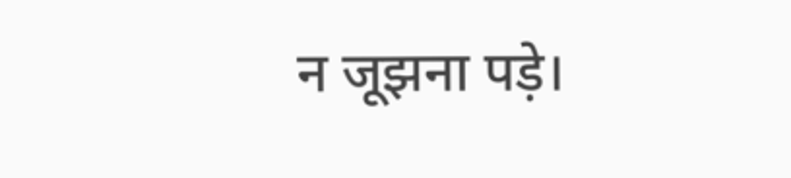न जूझना पड़े।